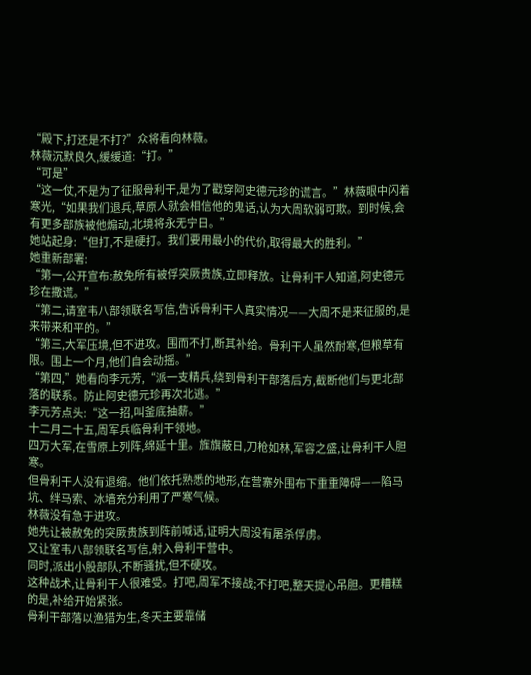“殿下,打还是不打?”众将看向林薇。
林薇沉默良久,缓缓道:“打。”
“可是”
“这一仗,不是为了征服骨利干,是为了戳穿阿史德元珍的谎言。”林薇眼中闪着寒光,“如果我们退兵,草原人就会相信他的鬼话,认为大周软弱可欺。到时候,会有更多部族被他煽动,北境将永无宁日。”
她站起身:“但打,不是硬打。我们要用最小的代价,取得最大的胜利。”
她重新部署:
“第一,公开宣布:赦免所有被俘突厥贵族,立即释放。让骨利干人知道,阿史德元珍在撒谎。”
“第二,请室韦八部领联名写信,告诉骨利干人真实情况——大周不是来征服的,是来带来和平的。”
“第三,大军压境,但不进攻。围而不打,断其补给。骨利干人虽然耐寒,但粮草有限。围上一个月,他们自会动摇。”
“第四,”她看向李元芳,“派一支精兵,绕到骨利干部落后方,截断他们与更北部落的联系。防止阿史德元珍再次北逃。”
李元芳点头:“这一招,叫釜底抽薪。”
十二月二十五,周军兵临骨利干领地。
四万大军,在雪原上列阵,绵延十里。旌旗蔽日,刀枪如林,军容之盛,让骨利干人胆寒。
但骨利干人没有退缩。他们依托熟悉的地形,在营寨外围布下重重障碍——陷马坑、绊马索、冰墙充分利用了严寒气候。
林薇没有急于进攻。
她先让被赦免的突厥贵族到阵前喊话,证明大周没有屠杀俘虏。
又让室韦八部领联名写信,射入骨利干营中。
同时,派出小股部队,不断骚扰,但不硬攻。
这种战术,让骨利干人很难受。打吧,周军不接战;不打吧,整天提心吊胆。更糟糕的是,补给开始紧张。
骨利干部落以渔猎为生,冬天主要靠储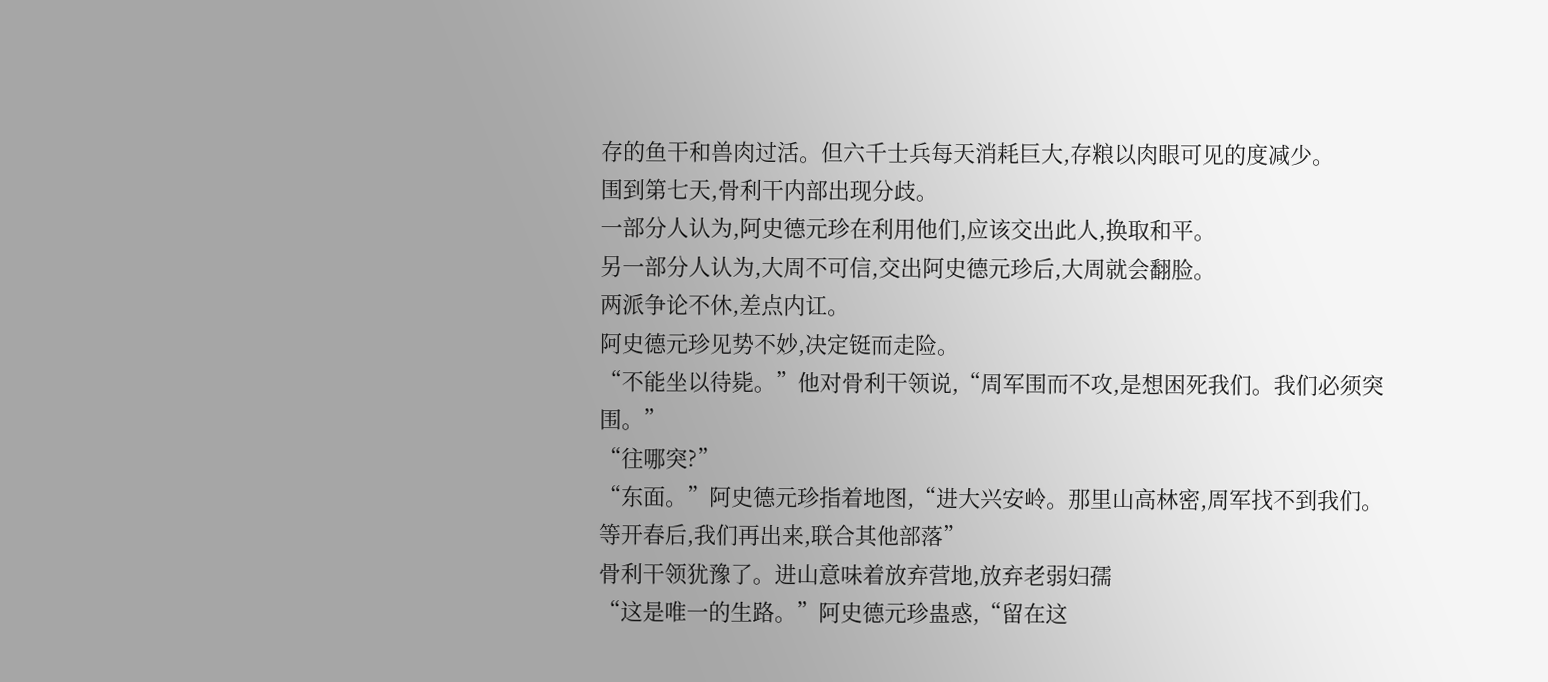存的鱼干和兽肉过活。但六千士兵每天消耗巨大,存粮以肉眼可见的度减少。
围到第七天,骨利干内部出现分歧。
一部分人认为,阿史德元珍在利用他们,应该交出此人,换取和平。
另一部分人认为,大周不可信,交出阿史德元珍后,大周就会翻脸。
两派争论不休,差点内讧。
阿史德元珍见势不妙,决定铤而走险。
“不能坐以待毙。”他对骨利干领说,“周军围而不攻,是想困死我们。我们必须突围。”
“往哪突?”
“东面。”阿史德元珍指着地图,“进大兴安岭。那里山高林密,周军找不到我们。等开春后,我们再出来,联合其他部落”
骨利干领犹豫了。进山意味着放弃营地,放弃老弱妇孺
“这是唯一的生路。”阿史德元珍蛊惑,“留在这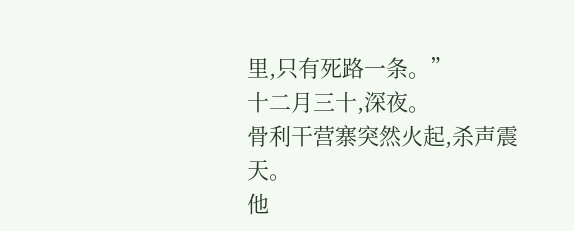里,只有死路一条。”
十二月三十,深夜。
骨利干营寨突然火起,杀声震天。
他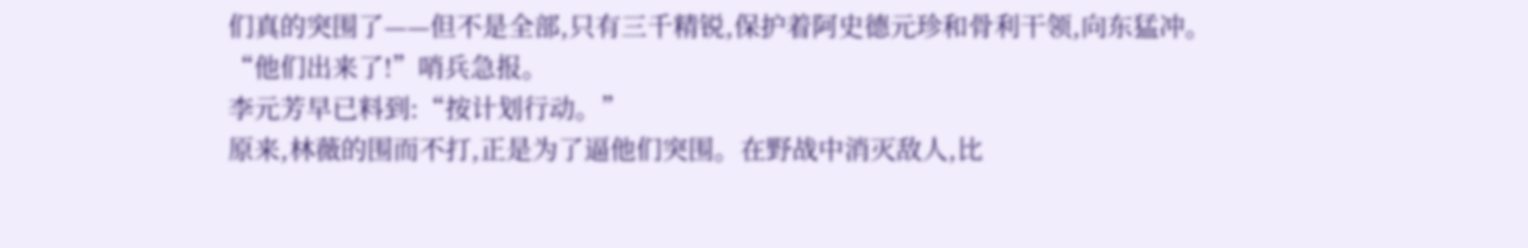们真的突围了——但不是全部,只有三千精锐,保护着阿史德元珍和骨利干领,向东猛冲。
“他们出来了!”哨兵急报。
李元芳早已料到:“按计划行动。”
原来,林薇的围而不打,正是为了逼他们突围。在野战中消灭敌人,比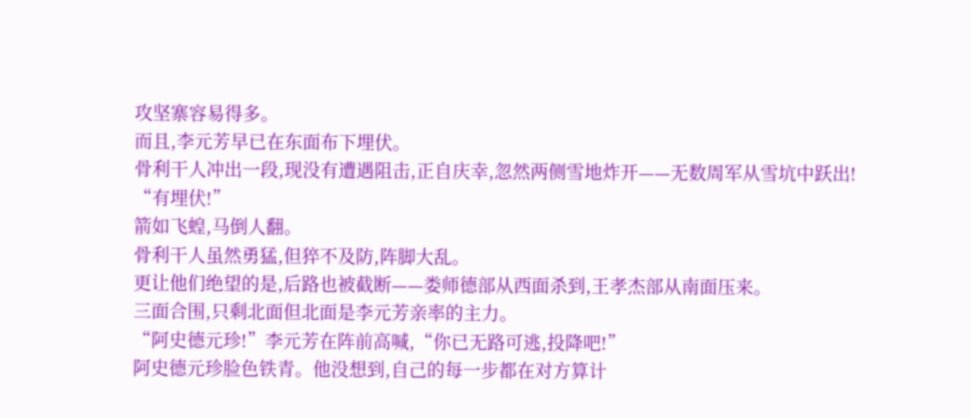攻坚寨容易得多。
而且,李元芳早已在东面布下埋伏。
骨利干人冲出一段,现没有遭遇阻击,正自庆幸,忽然两侧雪地炸开——无数周军从雪坑中跃出!
“有埋伏!”
箭如飞蝗,马倒人翻。
骨利干人虽然勇猛,但猝不及防,阵脚大乱。
更让他们绝望的是,后路也被截断——娄师德部从西面杀到,王孝杰部从南面压来。
三面合围,只剩北面但北面是李元芳亲率的主力。
“阿史德元珍!”李元芳在阵前高喊,“你已无路可逃,投降吧!”
阿史德元珍脸色铁青。他没想到,自己的每一步都在对方算计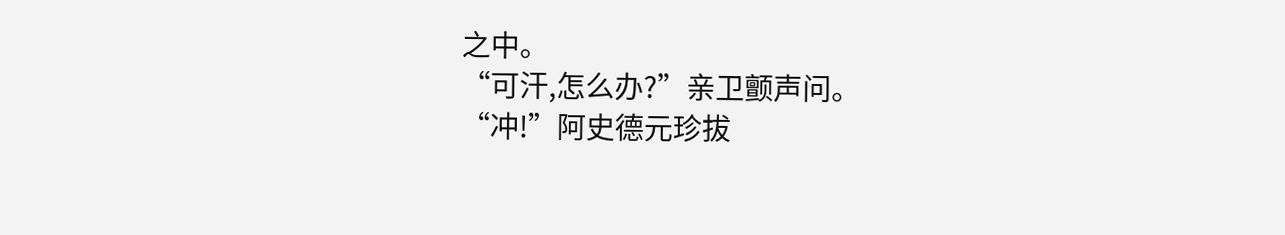之中。
“可汗,怎么办?”亲卫颤声问。
“冲!”阿史德元珍拔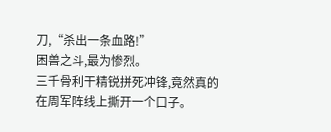刀,“杀出一条血路!”
困兽之斗,最为惨烈。
三千骨利干精锐拼死冲锋,竟然真的在周军阵线上撕开一个口子。